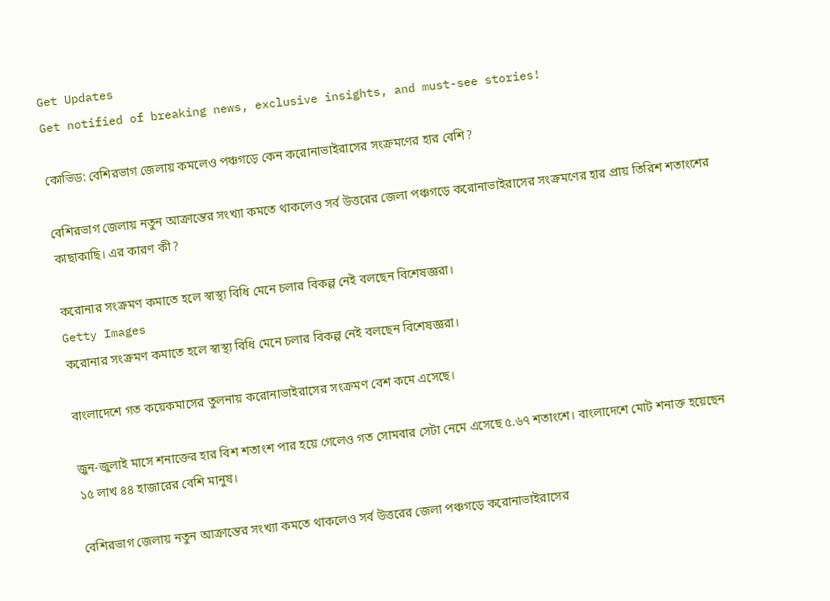Get Updates
Get notified of breaking news, exclusive insights, and must-see stories!

কোভিড: বেশিরভাগ জেলায় কমলেও পঞ্চগড়ে কেন করোনাভাইরাসের সংক্রমণের হার বেশি?

বেশিরভাগ জেলায় নতুন আক্রান্তের সংখ্যা কমতে থাকলেও সর্ব উত্তরের জেলা পঞ্চগড়ে করোনাভাইরাসের সংক্রমণের হার প্রায় তিরিশ শতাংশের কাছাকাছি। এর কারণ কী?

করোনার সংক্রমণ কমাতে হলে স্বাস্থ্য বিধি মেনে চলার বিকল্প নেই বলছেন বিশেষজ্ঞরা।
Getty Images
করোনার সংক্রমণ কমাতে হলে স্বাস্থ্য বিধি মেনে চলার বিকল্প নেই বলছেন বিশেষজ্ঞরা।

বাংলাদেশে গত কয়েকমাসের তুলনায় করোনাভাইরাসের সংক্রমণ বেশ কমে এসেছে।

জুন-জুলাই মাসে শনাক্তের হার বিশ শতাংশ পার হয়ে গেলেও গত সোমবার সেটা নেমে এসেছে ৫.৬৭ শতাংশে। বাংলাদেশে মোট শনাক্ত হয়েছেন ১৫ লাখ ৪৪ হাজারের বেশি মানুষ।

বেশিরভাগ জেলায় নতুন আক্রান্তের সংখ্যা কমতে থাকলেও সর্ব উত্তরের জেলা পঞ্চগড়ে করোনাভাইরাসের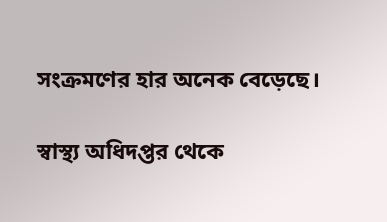সংক্রমণের হার অনেক বেড়েছে।

স্বাস্থ্য অধিদপ্তর থেকে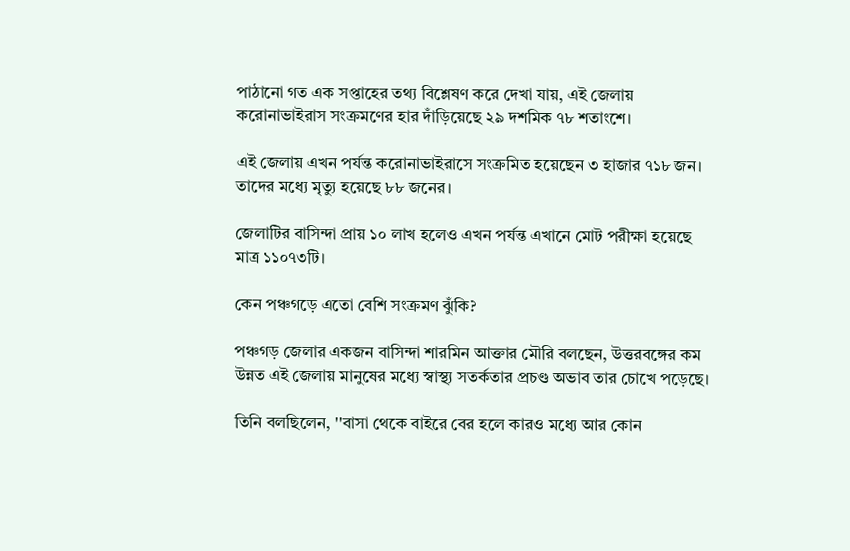পাঠানো গত এক সপ্তাহের তথ্য বিশ্লেষণ করে দেখা যায়, এই জেলায় করোনাভাইরাস সংক্রমণের হার দাঁড়িয়েছে ২৯ দশমিক ৭৮ শতাংশে।

এই জেলায় এখন পর্যন্ত করোনাভাইরাসে সংক্রমিত হয়েছেন ৩ হাজার ৭১৮ জন। তাদের মধ্যে মৃত্যু হয়েছে ৮৮ জনের।

জেলাটির বাসিন্দা প্রায় ১০ লাখ হলেও এখন পর্যন্ত এখানে মোট পরীক্ষা হয়েছে মাত্র ১১০৭৩টি।

কেন পঞ্চগড়ে এতো বেশি সংক্রমণ ঝুঁকি?

পঞ্চগড় জেলার একজন বাসিন্দা শারমিন আক্তার মৌরি বলছেন, উত্তরবঙ্গের কম উন্নত এই জেলায় মানুষের মধ্যে স্বাস্থ্য সতর্কতার প্রচণ্ড অভাব তার চোখে পড়েছে।

তিনি বলছিলেন, ''বাসা থেকে বাইরে বের হলে কারও মধ্যে আর কোন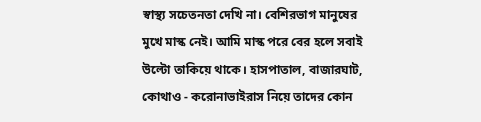স্বাস্থ্য সচেতনতা দেখি না। বেশিরভাগ মানুষের মুখে মাস্ক নেই। আমি মাস্ক পরে বের হলে সবাই উল্টো তাকিয়ে থাকে। হাসপাতাল, বাজারঘাট, কোথাও - করোনাভাইরাস নিয়ে তাদের কোন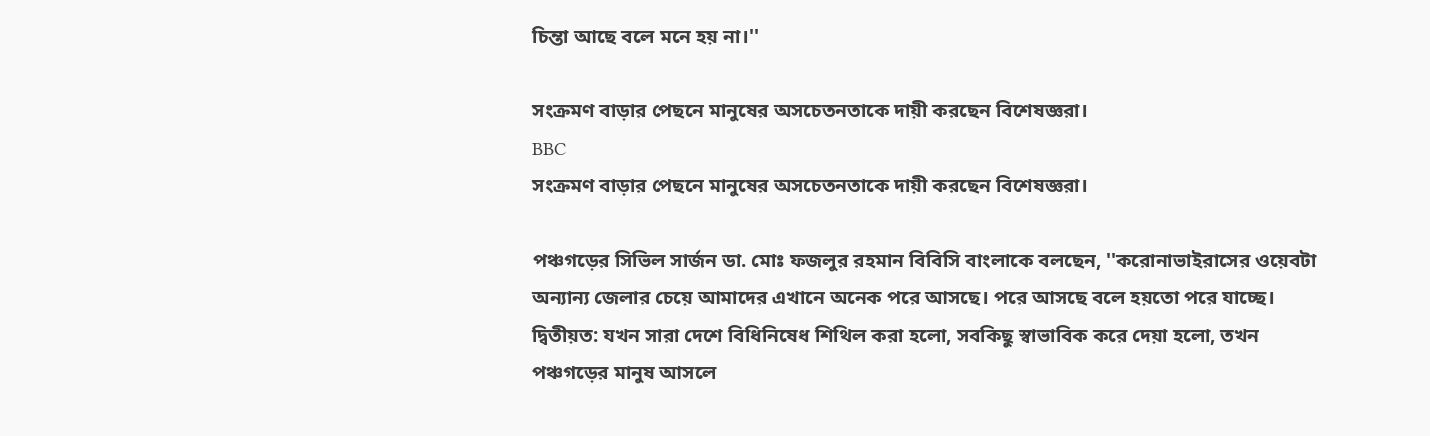চিন্তা আছে বলে মনে হয় না।''

সংক্রমণ বাড়ার পেছনে মানুষের অসচেতনতাকে দায়ী করছেন বিশেষজ্ঞরা।
BBC
সংক্রমণ বাড়ার পেছনে মানুষের অসচেতনতাকে দায়ী করছেন বিশেষজ্ঞরা।

পঞ্চগড়ের সিভিল সার্জন ডা. মোঃ ফজলুর রহমান বিবিসি বাংলাকে বলছেন, ''করোনাভাইরাসের ওয়েবটা অন্যান্য জেলার চেয়ে আমাদের এখানে অনেক পরে আসছে। পরে আসছে বলে হয়তো পরে যাচ্ছে। দ্বিতীয়ত: যখন সারা দেশে বিধিনিষেধ শিথিল করা হলো, সবকিছু স্বাভাবিক করে দেয়া হলো, তখন পঞ্চগড়ের মানুষ আসলে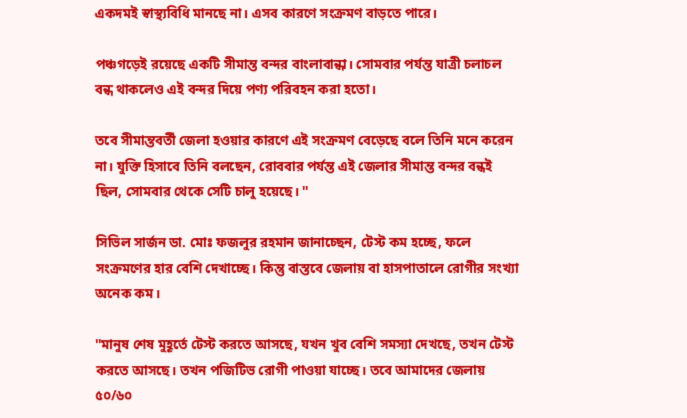একদমই স্বাস্থ্যবিধি মানছে না। এসব কারণে সংক্রমণ বাড়তে পারে।

পঞ্চগড়েই রয়েছে একটি সীমান্ত বন্দর বাংলাবান্ধা। সোমবার পর্যন্ত যাত্রী চলাচল বন্ধ থাকলেও এই বন্দর দিয়ে পণ্য পরিবহন করা হতো।

তবে সীমান্তবর্তী জেলা হওয়ার কারণে এই সংক্রমণ বেড়েছে বলে তিনি মনে করেন না। যুক্তি হিসাবে তিনি বলছেন, রোববার পর্যন্ত এই জেলার সীমান্ত বন্দর বন্ধই ছিল, সোমবার থেকে সেটি চালু হয়েছে। ''

সিভিল সার্জন ডা. মোঃ ফজলুর রহমান জানাচ্ছেন, টেস্ট কম হচ্ছে, ফলে সংক্রমণের হার বেশি দেখাচ্ছে। কিন্তু বাস্তবে জেলায় বা হাসপাতালে রোগীর সংখ্যা অনেক কম।

''মানুষ শেষ মুহূর্তে টেস্ট করতে আসছে, যখন খুব বেশি সমস্যা দেখছে, তখন টেস্ট করতে আসছে। তখন পজিটিভ রোগী পাওয়া যাচ্ছে। তবে আমাদের জেলায় ৫০/৬০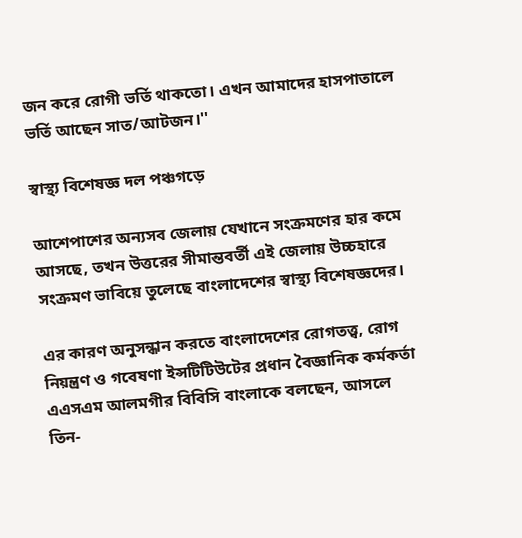জন করে রোগী ভর্তি থাকতো। এখন আমাদের হাসপাতালে ভর্তি আছেন সাত/আটজন।''

স্বাস্থ্য বিশেষজ্ঞ দল পঞ্চগড়ে

আশেপাশের অন্যসব জেলায় যেখানে সংক্রমণের হার কমে আসছে, তখন উত্তরের সীমান্তবর্তী এই জেলায় উচ্চহারে সংক্রমণ ভাবিয়ে তুলেছে বাংলাদেশের স্বাস্থ্য বিশেষজ্ঞদের।

এর কারণ অনুসন্ধান করতে বাংলাদেশের রোগতত্ত্ব, রোগ নিয়ন্ত্রণ ও গবেষণা ইন্সটিটিউটের প্রধান বৈজ্ঞানিক কর্মকর্তা এএসএম আলমগীর বিবিসি বাংলাকে বলছেন, আসলে তিন-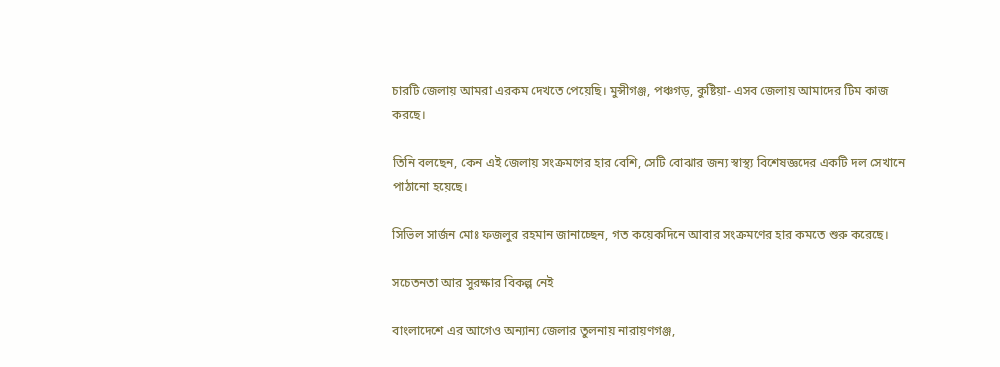চারটি জেলায় আমরা এরকম দেখতে পেয়েছি। মুন্সীগঞ্জ, পঞ্চগড়, কুষ্টিয়া- এসব জেলায় আমাদের টিম কাজ করছে।

তিনি বলছেন, কেন এই জেলায় সংক্রমণের হার বেশি, সেটি বোঝার জন্য স্বাস্থ্য বিশেষজ্ঞদের একটি দল সেখানে পাঠানো হয়েছে।

সিভিল সার্জন মোঃ ফজলুর রহমান জানাচ্ছেন, গত কয়েকদিনে আবার সংক্রমণের হার কমতে শুরু করেছে।

সচেতনতা আর সুরক্ষার বিকল্প নেই

বাংলাদেশে এর আগেও অন্যান্য জেলার তুলনায় নারায়ণগঞ্জ,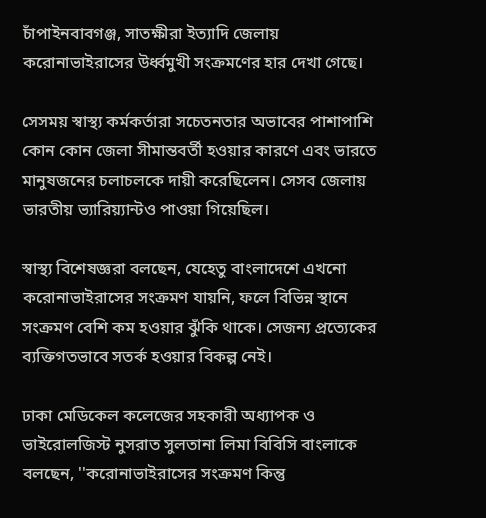চাঁপাইনবাবগঞ্জ, সাতক্ষীরা ইত্যাদি জেলায় করোনাভাইরাসের উর্ধ্বমুখী সংক্রমণের হার দেখা গেছে।

সেসময় স্বাস্থ্য কর্মকর্তারা সচেতনতার অভাবের পাশাপাশি কোন কোন জেলা সীমান্তবর্তী হওয়ার কারণে এবং ভারতে মানুষজনের চলাচলকে দায়ী করেছিলেন। সেসব জেলায় ভারতীয় ভ্যারিয়্যান্টও পাওয়া গিয়েছিল।

স্বাস্থ্য বিশেষজ্ঞরা বলছেন, যেহেতু বাংলাদেশে এখনো করোনাভাইরাসের সংক্রমণ যায়নি, ফলে বিভিন্ন স্থানে সংক্রমণ বেশি কম হওয়ার ঝুঁকি থাকে। সেজন্য প্রত্যেকের ব্যক্তিগতভাবে সতর্ক হওয়ার বিকল্প নেই।

ঢাকা মেডিকেল কলেজের সহকারী অধ্যাপক ও ভাইরোলজিস্ট নুসরাত সুলতানা লিমা বিবিসি বাংলাকে বলছেন, ''করোনাভাইরাসের সংক্রমণ কিন্তু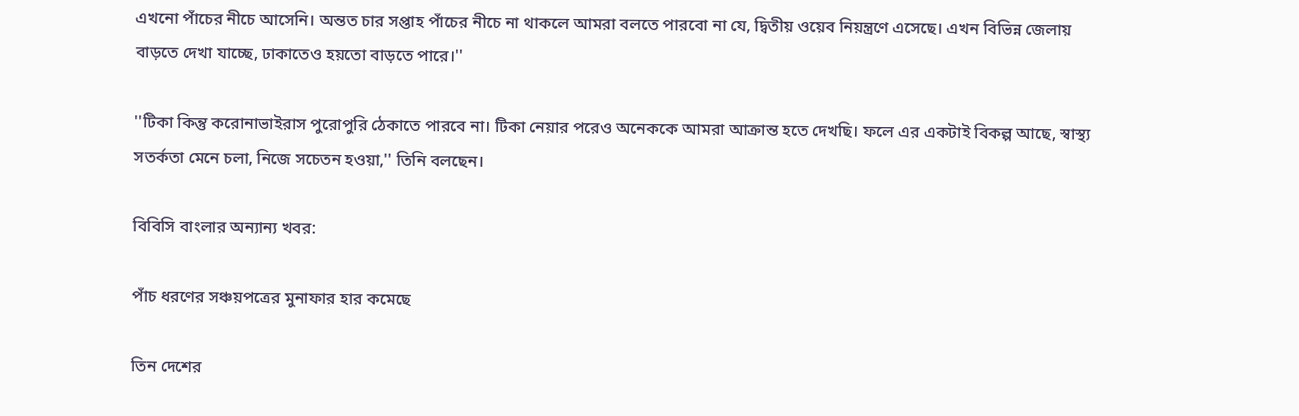এখনো পাঁচের নীচে আসেনি। অন্তত চার সপ্তাহ পাঁচের নীচে না থাকলে আমরা বলতে পারবো না যে, দ্বিতীয় ওয়েব নিয়ন্ত্রণে এসেছে। এখন বিভিন্ন জেলায় বাড়তে দেখা যাচ্ছে, ঢাকাতেও হয়তো বাড়তে পারে।''

''টিকা কিন্তু করোনাভাইরাস পুরোপুরি ঠেকাতে পারবে না। টিকা নেয়ার পরেও অনেককে আমরা আক্রান্ত হতে দেখছি। ফলে এর একটাই বিকল্প আছে, স্বাস্থ্য সতর্কতা মেনে চলা, নিজে সচেতন হওয়া,'' তিনি বলছেন।

বিবিসি বাংলার অন্যান্য খবর:

পাঁচ ধরণের সঞ্চয়পত্রের মুনাফার হার কমেছে

তিন দেশের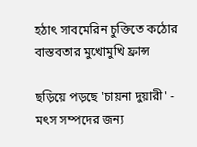হঠাৎ সাবমেরিন চুক্তিতে কঠোর বাস্তবতার মুখোমুখি ফ্রান্স

ছড়িয়ে পড়ছে 'চায়না দুয়ারী' - মৎস সম্পদের জন্য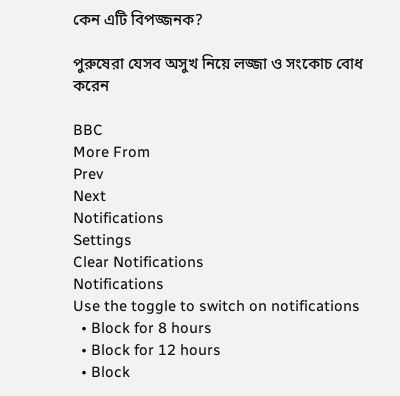কেন এটি বিপজ্জনক?

পুরুষেরা যেসব অসুখ নিয়ে লজ্জা ও সংকোচ বোধ করেন

BBC
More From
Prev
Next
Notifications
Settings
Clear Notifications
Notifications
Use the toggle to switch on notifications
  • Block for 8 hours
  • Block for 12 hours
  • Block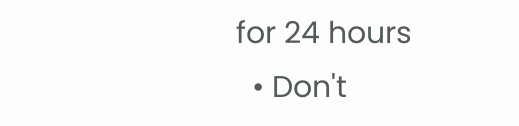for 24 hours
  • Don't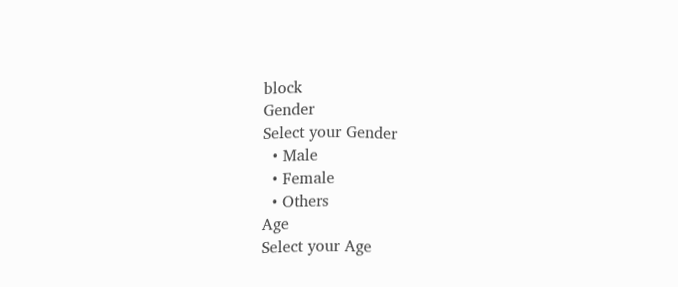block
Gender
Select your Gender
  • Male
  • Female
  • Others
Age
Select your Age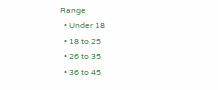Range
  • Under 18
  • 18 to 25
  • 26 to 35
  • 36 to 45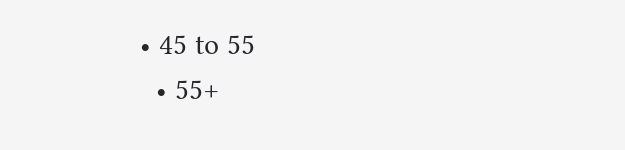• 45 to 55
  • 55+